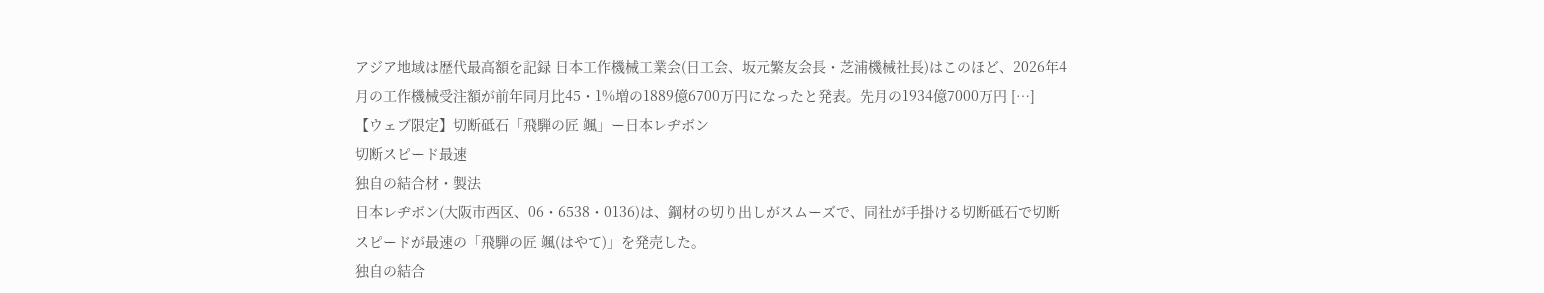アジア地域は歴代最高額を記録 日本工作機械工業会(日工会、坂元繁友会長・芝浦機械社長)はこのほど、2026年4月の工作機械受注額が前年同月比45・1%増の1889億6700万円になったと発表。先月の1934億7000万円 […]
【ウェブ限定】切断砥石「飛騨の匠 颯」ー日本レヂボン
切断スピード最速
独自の結合材・製法
日本レヂボン(大阪市西区、06・6538・0136)は、鋼材の切り出しがスムーズで、同社が手掛ける切断砥石で切断スピードが最速の「飛騨の匠 颯(はやて)」を発売した。
独自の結合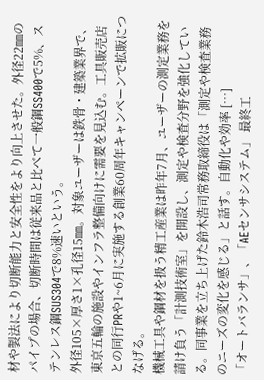材や製法により切断能力と安全性をより向上させた。外径22㎜のパイプの場合、切断時間は従来品と比べて一般鋼SS400で5%、ステンレス鋼SUS304で8%速いという。
外径105×厚さ1×孔径15㎜。対象ユーザーは鉄骨・建築業界で、東京五輪の施設やインフラ整備向けに需要を見込む。工具販売店との同行PRや1~6月に実施する創業60周年キャンペーンで拡販につなげる。
機械工具や鋼材を扱う精工産業は昨年7月、ユーザーの測定業務を請け負う「計測技術室」を開設し、測定や検査分野を強化している。同事業を立ち上げた鈴木浩司常務取締役は「測定や検査業務のニーズの変化を感じる」と話す。自動化や効率 […]
「オートバランサ」、「AEセンサシステム」 最終工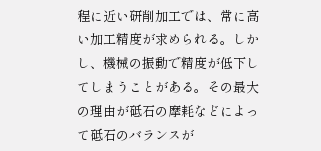程に近い研削加工では、常に高い加工精度が求められる。しかし、機械の振動で精度が低下してしまうことがある。その最大の理由が砥石の摩耗などによって砥石のバランスが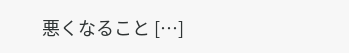悪くなること […]